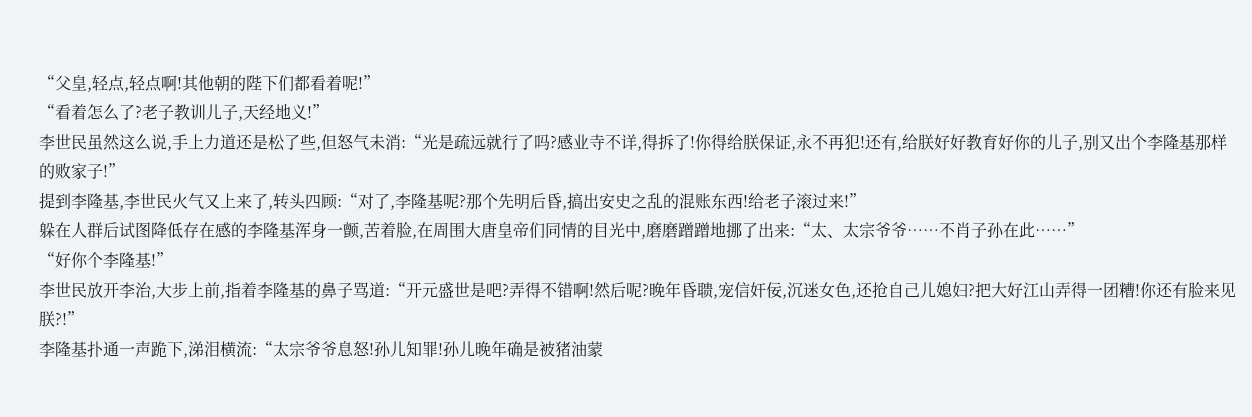“父皇,轻点,轻点啊!其他朝的陛下们都看着呢!”
“看着怎么了?老子教训儿子,天经地义!”
李世民虽然这么说,手上力道还是松了些,但怒气未消:“光是疏远就行了吗?感业寺不详,得拆了!你得给朕保证,永不再犯!还有,给朕好好教育好你的儿子,别又出个李隆基那样的败家子!”
提到李隆基,李世民火气又上来了,转头四顾:“对了,李隆基呢?那个先明后昏,搞出安史之乱的混账东西!给老子滚过来!”
躲在人群后试图降低存在感的李隆基浑身一颤,苦着脸,在周围大唐皇帝们同情的目光中,磨磨蹭蹭地挪了出来:“太、太宗爷爷……不肖子孙在此……”
“好你个李隆基!”
李世民放开李治,大步上前,指着李隆基的鼻子骂道:“开元盛世是吧?弄得不错啊!然后呢?晚年昏聩,宠信奸佞,沉迷女色,还抢自己儿媳妇?把大好江山弄得一团糟!你还有脸来见朕?!”
李隆基扑通一声跪下,涕泪横流:“太宗爷爷息怒!孙儿知罪!孙儿晚年确是被猪油蒙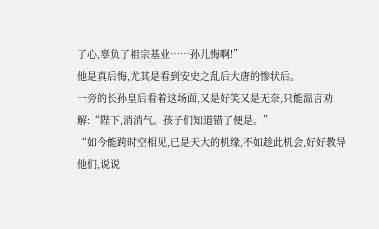了心,辜负了祖宗基业……孙儿悔啊!”
他是真后悔,尤其是看到安史之乱后大唐的惨状后。
一旁的长孙皇后看着这场面,又是好笑又是无奈,只能温言劝解:“陛下,消消气。孩子们知道错了便是。”
“如今能跨时空相见,已是天大的机缘,不如趁此机会,好好教导他们,说说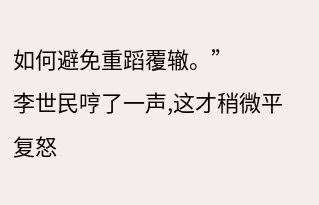如何避免重蹈覆辙。”
李世民哼了一声,这才稍微平复怒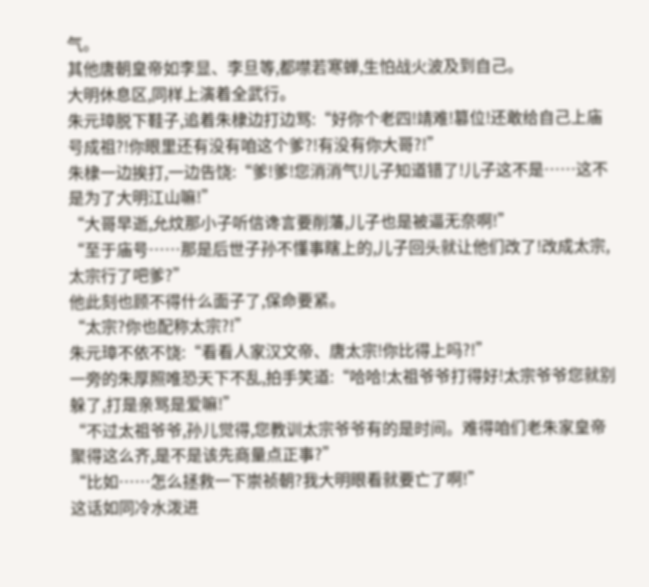气。
其他唐朝皇帝如李显、李旦等,都噤若寒蝉,生怕战火波及到自己。
大明休息区,同样上演着全武行。
朱元璋脱下鞋子,追着朱棣边打边骂:“好你个老四!靖难!篡位!还敢给自己上庙号成祖?!你眼里还有没有咱这个爹?!有没有你大哥?!”
朱棣一边挨打,一边告饶:“爹!爹!您消消气!儿子知道错了!儿子这不是……这不是为了大明江山嘛!”
“大哥早逝,允炆那小子听信谗言要削藩,儿子也是被逼无奈啊!”
“至于庙号……那是后世子孙不懂事瞎上的,儿子回头就让他们改了!改成太宗,太宗行了吧爹?”
他此刻也顾不得什么面子了,保命要紧。
“太宗?你也配称太宗?!”
朱元璋不依不饶:“看看人家汉文帝、唐太宗!你比得上吗?!”
一旁的朱厚照唯恐天下不乱,拍手笑道:“哈哈!太祖爷爷打得好!太宗爷爷您就别躲了,打是亲骂是爱嘛!”
“不过太祖爷爷,孙儿觉得,您教训太宗爷爷有的是时间。难得咱们老朱家皇帝聚得这么齐,是不是该先商量点正事?”
“比如……怎么拯救一下崇祯朝?我大明眼看就要亡了啊!”
这话如同冷水泼进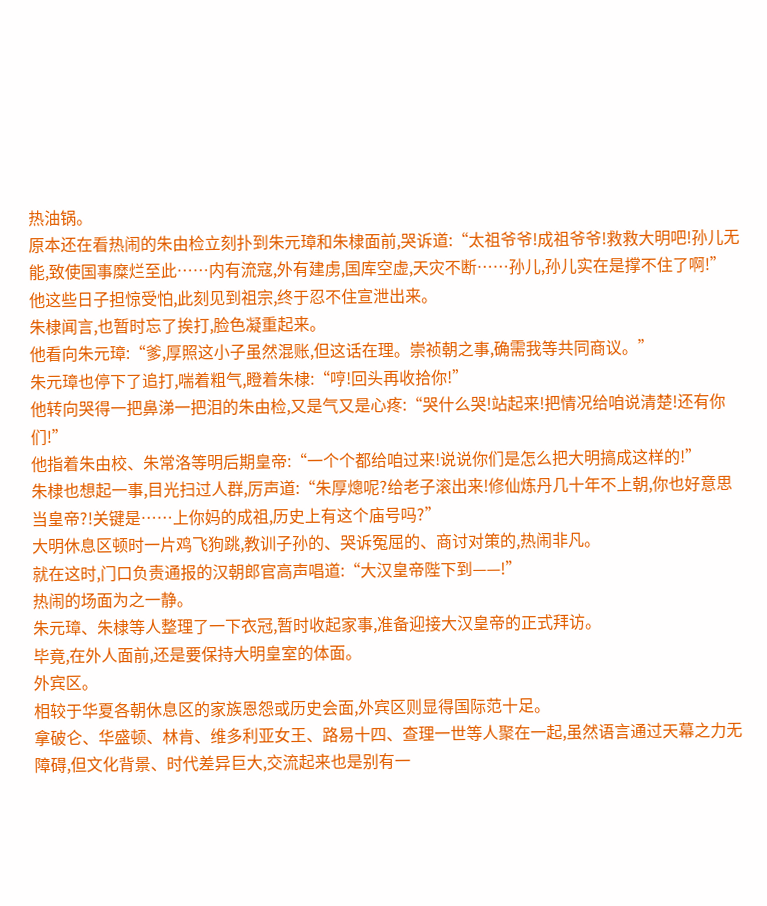热油锅。
原本还在看热闹的朱由检立刻扑到朱元璋和朱棣面前,哭诉道:“太祖爷爷!成祖爷爷!救救大明吧!孙儿无能,致使国事糜烂至此……内有流寇,外有建虏,国库空虚,天灾不断……孙儿,孙儿实在是撑不住了啊!”
他这些日子担惊受怕,此刻见到祖宗,终于忍不住宣泄出来。
朱棣闻言,也暂时忘了挨打,脸色凝重起来。
他看向朱元璋:“爹,厚照这小子虽然混账,但这话在理。崇祯朝之事,确需我等共同商议。”
朱元璋也停下了追打,喘着粗气,瞪着朱棣:“哼!回头再收拾你!”
他转向哭得一把鼻涕一把泪的朱由检,又是气又是心疼:“哭什么哭!站起来!把情况给咱说清楚!还有你们!”
他指着朱由校、朱常洛等明后期皇帝:“一个个都给咱过来!说说你们是怎么把大明搞成这样的!”
朱棣也想起一事,目光扫过人群,厉声道:“朱厚熜呢?给老子滚出来!修仙炼丹几十年不上朝,你也好意思当皇帝?!关键是……上你妈的成祖,历史上有这个庙号吗?”
大明休息区顿时一片鸡飞狗跳,教训子孙的、哭诉冤屈的、商讨对策的,热闹非凡。
就在这时,门口负责通报的汉朝郎官高声唱道:“大汉皇帝陛下到——!”
热闹的场面为之一静。
朱元璋、朱棣等人整理了一下衣冠,暂时收起家事,准备迎接大汉皇帝的正式拜访。
毕竟,在外人面前,还是要保持大明皇室的体面。
外宾区。
相较于华夏各朝休息区的家族恩怨或历史会面,外宾区则显得国际范十足。
拿破仑、华盛顿、林肯、维多利亚女王、路易十四、查理一世等人聚在一起,虽然语言通过天幕之力无障碍,但文化背景、时代差异巨大,交流起来也是别有一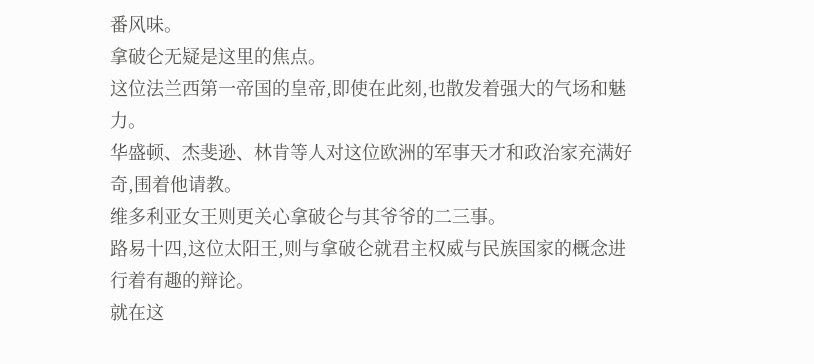番风味。
拿破仑无疑是这里的焦点。
这位法兰西第一帝国的皇帝,即使在此刻,也散发着强大的气场和魅力。
华盛顿、杰斐逊、林肯等人对这位欧洲的军事天才和政治家充满好奇,围着他请教。
维多利亚女王则更关心拿破仑与其爷爷的二三事。
路易十四,这位太阳王,则与拿破仑就君主权威与民族国家的概念进行着有趣的辩论。
就在这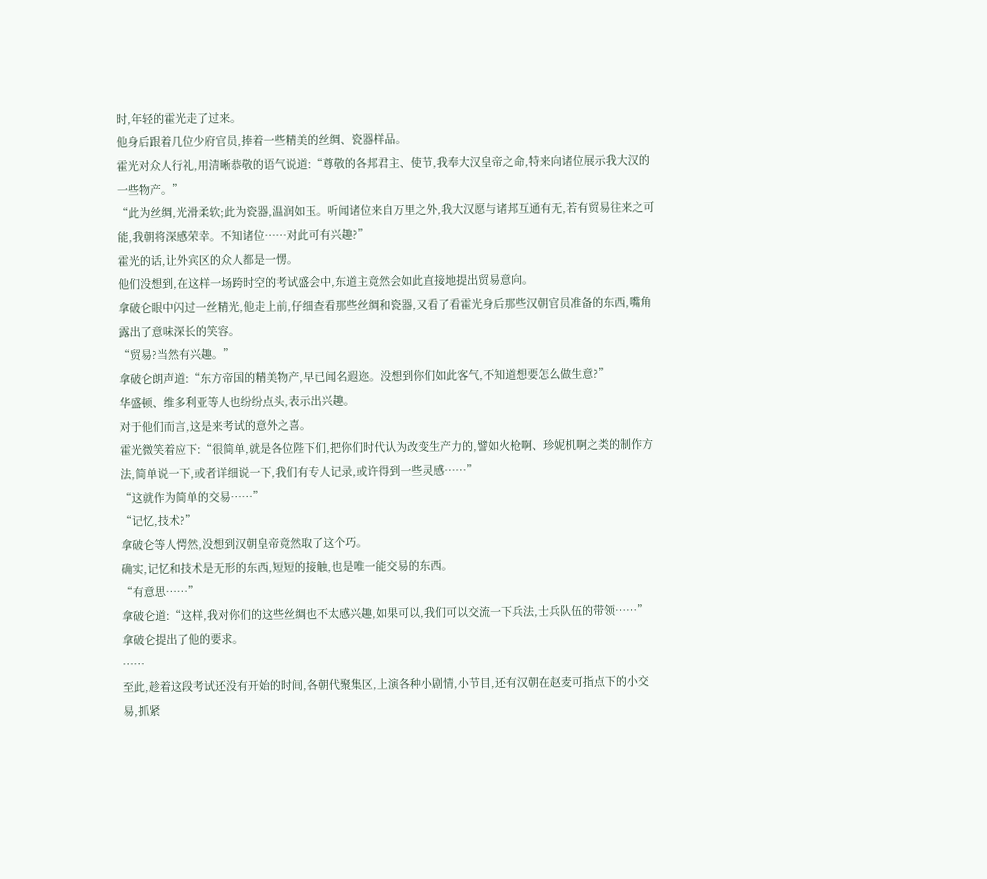时,年轻的霍光走了过来。
他身后跟着几位少府官员,捧着一些精美的丝绸、瓷器样品。
霍光对众人行礼,用清晰恭敬的语气说道:“尊敬的各邦君主、使节,我奉大汉皇帝之命,特来向诸位展示我大汉的一些物产。”
“此为丝绸,光滑柔软;此为瓷器,温润如玉。听闻诸位来自万里之外,我大汉愿与诸邦互通有无,若有贸易往来之可能,我朝将深感荣幸。不知诸位……对此可有兴趣?”
霍光的话,让外宾区的众人都是一愣。
他们没想到,在这样一场跨时空的考试盛会中,东道主竟然会如此直接地提出贸易意向。
拿破仑眼中闪过一丝精光,他走上前,仔细查看那些丝绸和瓷器,又看了看霍光身后那些汉朝官员准备的东西,嘴角露出了意味深长的笑容。
“贸易?当然有兴趣。”
拿破仑朗声道:“东方帝国的精美物产,早已闻名遐迩。没想到你们如此客气,不知道想要怎么做生意?”
华盛顿、维多利亚等人也纷纷点头,表示出兴趣。
对于他们而言,这是来考试的意外之喜。
霍光微笑着应下:“很简单,就是各位陛下们,把你们时代认为改变生产力的,譬如火枪啊、珍妮机啊之类的制作方法,简单说一下,或者详细说一下,我们有专人记录,或许得到一些灵感……”
“这就作为简单的交易……”
“记忆,技术?”
拿破仑等人愕然,没想到汉朝皇帝竟然取了这个巧。
确实,记忆和技术是无形的东西,短短的接触,也是唯一能交易的东西。
“有意思……”
拿破仑道:“这样,我对你们的这些丝绸也不太感兴趣,如果可以,我们可以交流一下兵法,士兵队伍的带领……”
拿破仑提出了他的要求。
……
至此,趁着这段考试还没有开始的时间,各朝代聚集区,上演各种小剧情,小节目,还有汉朝在赵麦可指点下的小交易,抓紧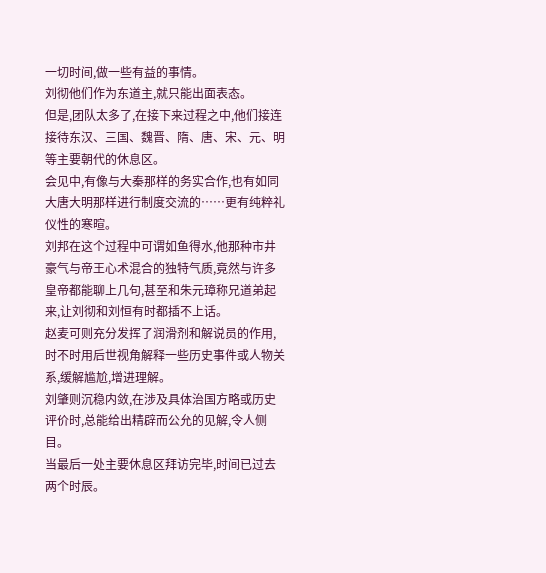一切时间,做一些有益的事情。
刘彻他们作为东道主,就只能出面表态。
但是,团队太多了,在接下来过程之中,他们接连接待东汉、三国、魏晋、隋、唐、宋、元、明等主要朝代的休息区。
会见中,有像与大秦那样的务实合作,也有如同大唐大明那样进行制度交流的……更有纯粹礼仪性的寒暄。
刘邦在这个过程中可谓如鱼得水,他那种市井豪气与帝王心术混合的独特气质,竟然与许多皇帝都能聊上几句,甚至和朱元璋称兄道弟起来,让刘彻和刘恒有时都插不上话。
赵麦可则充分发挥了润滑剂和解说员的作用,时不时用后世视角解释一些历史事件或人物关系,缓解尴尬,增进理解。
刘肇则沉稳内敛,在涉及具体治国方略或历史评价时,总能给出精辟而公允的见解,令人侧目。
当最后一处主要休息区拜访完毕,时间已过去两个时辰。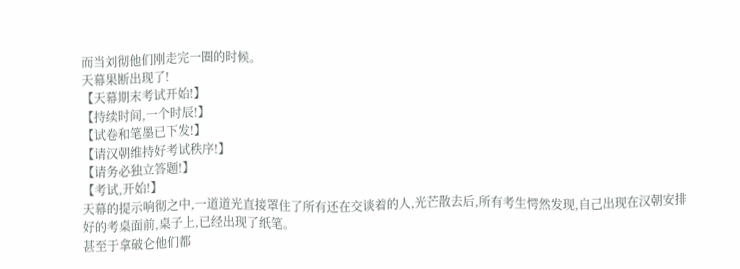而当刘彻他们刚走完一圈的时候。
天幕果断出现了!
【天幕期末考试开始!】
【持续时间,一个时辰!】
【试卷和笔墨已下发!】
【请汉朝维持好考试秩序!】
【请务必独立答题!】
【考试,开始!】
天幕的提示响彻之中,一道道光直接罩住了所有还在交谈着的人,光芒散去后,所有考生愕然发现,自己出现在汉朝安排好的考桌面前,桌子上,已经出现了纸笔。
甚至于拿破仑他们都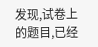发现,试卷上的题目,已经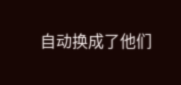自动换成了他们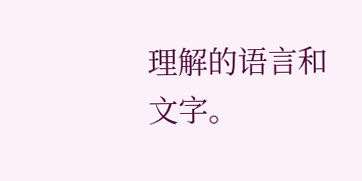理解的语言和文字。